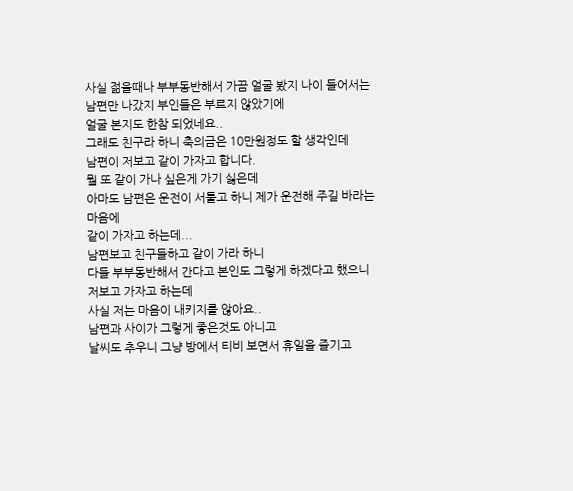사실 젊을때나 부부동반해서 가끔 얼굴 봤지 나이 들어서는 남편만 나갔지 부인들은 부르지 않았기에
얼굴 본지도 한참 되었네요..
그래도 친구라 하니 축의금은 10만원정도 할 생각인데
남편이 저보고 같이 가자고 합니다.
뭘 또 같이 가나 싶은게 가기 싫은데
아마도 남편은 운전이 서툴고 하니 제가 운전해 주길 바라는 마음에
같이 가자고 하는데...
남편보고 친구들하고 같이 가라 하니
다들 부부동반해서 간다고 본인도 그렇게 하겠다고 했으니
저보고 가자고 하는데
사실 저는 마음이 내키지를 않아요..
남편과 사이가 그렇게 좋은것도 아니고
날씨도 추우니 그냥 방에서 티비 보면서 휴일을 즐기고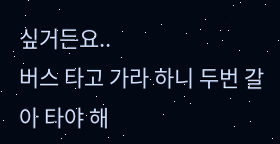싶거든요..
버스 타고 가라 하니 두번 갈아 타야 해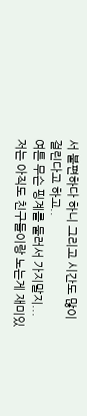서 불편하다 하니 그리고 시간도 많이 걸린다고 하고..
여튼 무슨 핑계를 둘러서 가지말지...
저는 아직도 친구들이랑 노는게 재미있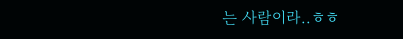는 사람이라..ㅎㅎ